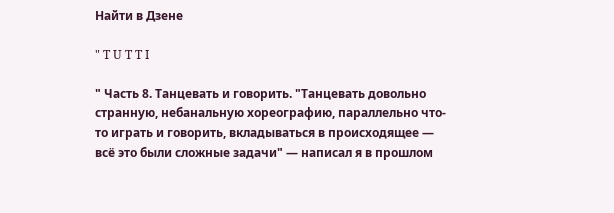Найти в Дзене

" T U T T I

" Часть 8. Танцевать и говорить. "Танцевать довольно странную, небанальную хореографию, параллельно что-то играть и говорить, вкладываться в происходящее — всё это были сложные задачи" — написал я в прошлом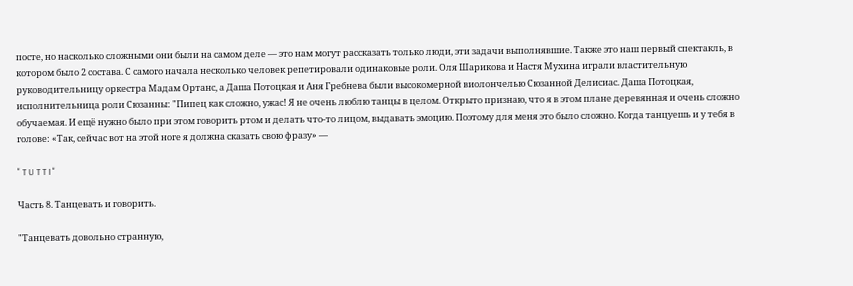посте, но насколько сложными они были на самом деле — это нам могут рассказать только люди, эти задачи выполнявшие. Также это наш первый спектакль, в котором было 2 состава. С самого начала несколько человек репетировали одинаковые роли. Оля Шарикова и Настя Мухина играли властительную руководительницу оркестра Мадам Ортанс, а Даша Потоцкая и Аня Гребнева были высокомерной виолончелью Сюзанной Делисиас. Даша Потоцкая, исполнительница роли Сюзанны: "Пипец как сложно, ужас! Я не очень люблю танцы в целом. Открыто признаю, что я в этом плане деревянная и очень сложно обучаемая. И ещё нужно было при этом говорить ртом и делать что-то лицом, выдавать эмоцию. Поэтому для меня это было сложно. Когда танцуешь и у тебя в голове: «Так, сейчас вот на этой ноге я должна сказать свою фразу» —

" T U T T I "

Часть 8. Танцевать и говорить.

"Танцевать довольно странную,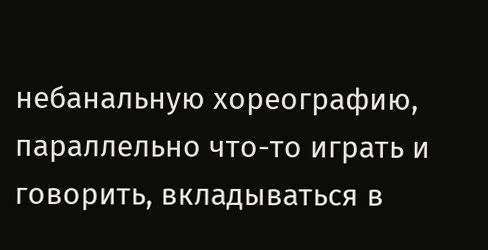небанальную хореографию, параллельно что-то играть и говорить, вкладываться в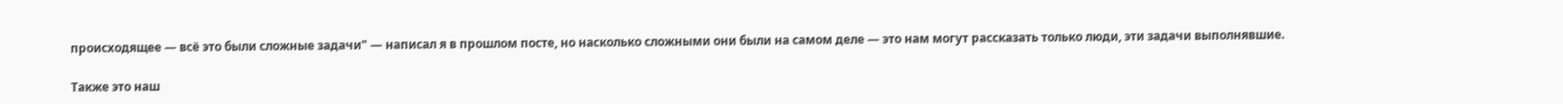происходящее — всё это были сложные задачи" — написал я в прошлом посте, но насколько сложными они были на самом деле — это нам могут рассказать только люди, эти задачи выполнявшие.

Также это наш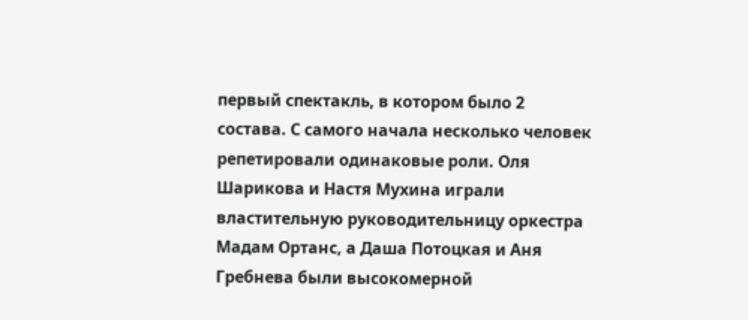первый спектакль, в котором было 2 состава. С самого начала несколько человек репетировали одинаковые роли. Оля Шарикова и Настя Мухина играли властительную руководительницу оркестра Мадам Ортанс, а Даша Потоцкая и Аня Гребнева были высокомерной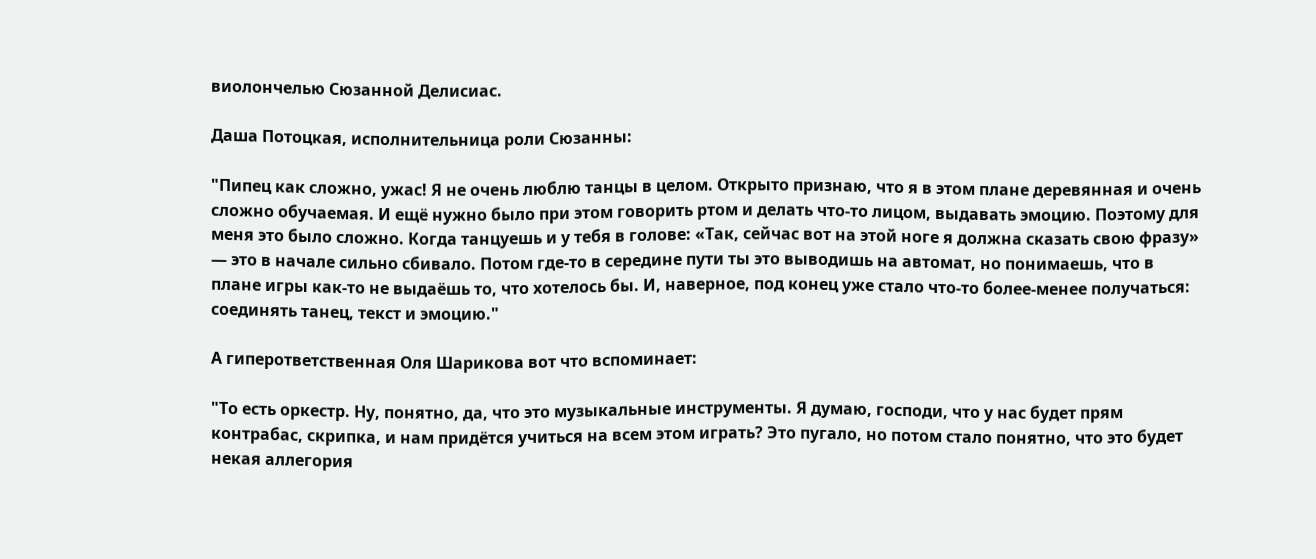виолончелью Сюзанной Делисиас.

Даша Потоцкая, исполнительница роли Сюзанны:

"Пипец как сложно, ужас! Я не очень люблю танцы в целом. Открыто признаю, что я в этом плане деревянная и очень сложно обучаемая. И ещё нужно было при этом говорить ртом и делать что-то лицом, выдавать эмоцию. Поэтому для меня это было сложно. Когда танцуешь и у тебя в голове: «Так, сейчас вот на этой ноге я должна сказать свою фразу» — это в начале сильно сбивало. Потом где-то в середине пути ты это выводишь на автомат, но понимаешь, что в плане игры как-то не выдаёшь то, что хотелось бы. И, наверное, под конец уже стало что-то более-менее получаться: соединять танец, текст и эмоцию."

А гиперответственная Оля Шарикова вот что вспоминает:

"То есть оркестр. Ну, понятно, да, что это музыкальные инструменты. Я думаю, господи, что у нас будет прям контрабас, скрипка, и нам придётся учиться на всем этом играть? Это пугало, но потом стало понятно, что это будет некая аллегория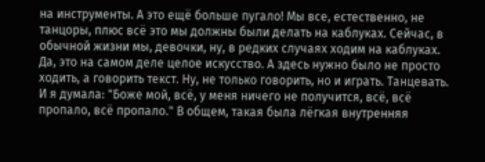на инструменты. А это ещё больше пугало! Мы все, естественно, не танцоры, плюс всё это мы должны были делать на каблуках. Сейчас, в обычной жизни мы, девочки, ну, в редких случаях ходим на каблуках. Да, это на самом деле целое искусство. А здесь нужно было не просто ходить, а говорить текст. Ну, не только говорить, но и играть. Танцевать. И я думала: "Боже мой, всё, у меня ничего не получится, всё, всё пропало, всё пропало." В общем, такая была лёгкая внутренняя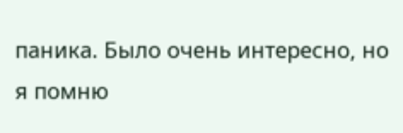паника. Было очень интересно, но я помню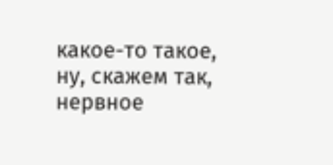какое-то такое, ну, скажем так, нервное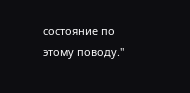состояние по этому поводу."